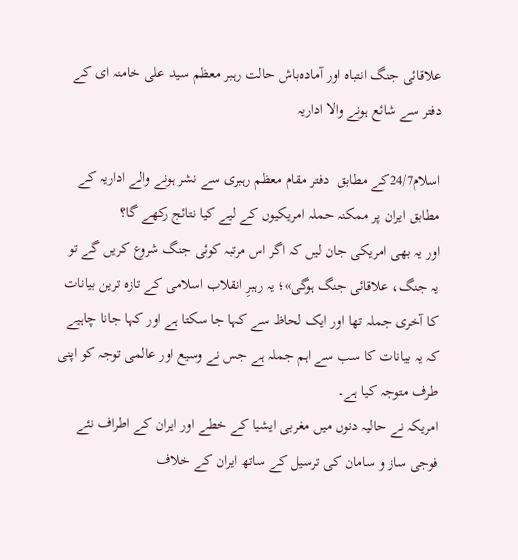علاقائی جنگ انتباہ اور آماده‌باش حالت رہبر معظم سید علی خامنہ ای کے دفتر سے شائع ہونے والا اداریہ

اسلام24/7کے مطابق  دفتر مقام معظم رہبری سے نشر ہونے والے اداریہ کے مطابق ایران پر ممکنہ حملہ امریکیوں کے لیے کیا نتائج رکھے گا؟
اور یہ بھی امریکی جان لیں کہ اگر اس مرتبہ کوئی جنگ شروع کریں گے تو یہ جنگ، علاقائی جنگ ہوگی»؛ یہ رہبرِ انقلاب اسلامی کے تازہ ترین بیانات کا آخری جملہ تھا اور ایک لحاظ سے کہا جا سکتا ہے اور کہا جانا چاہیے کہ یہ بیانات کا سب سے اہم جملہ ہے جس نے وسیع اور عالمی توجہ کو اپنی طرف متوجہ کیا ہے۔
امریکہ نے حالیہ دنوں میں مغربی ایشیا کے خطے اور ایران کے اطراف نئے فوجی ساز و سامان کی ترسیل کے ساتھ ایران کے خلاف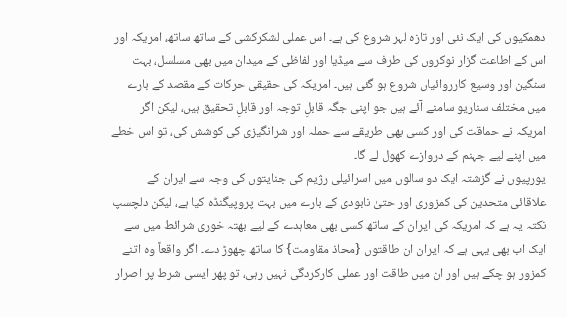دھمکیوں کی ایک نئی اور تازہ لہر شروع کی ہے۔ اس عملی لشکرکشی کے ساتھ ساتھ، امریکہ اور اس کے اطاعت گزار نوکروں کی طرف سے میڈیا اور لفاظی کے میدان میں بھی مسلسل، بہت سنگین اور وسیع کارروائیاں شروع ہو گئی ہیں۔ امریکہ کی حقیقی حرکات کے مقصد کے بارے میں مختلف سناریو سامنے آئے ہیں جو اپنی جگہ قابلِ توجہ اور قابلِ تحقیق ہیں، لیکن اگر امریکہ نے حماقت کی اور کسی بھی طریقے سے حملہ اور شرانگیزی کی کوشش کی، تو اس خطے میں اپنے لیے جہنم کے دروازے کھول لے گا۔
یورپیوں نے گزشتہ ایک دو سالوں میں اسرائیلی رژیم کی جنایتوں کی وجہ سے ایران کے علاقائی متحدین کی کمزوری اور حتیٰ نابودی کے بارے میں بہت پروپیگنڈہ کیا ہے، لیکن دلچسپ نکتہ یہ ہے کہ امریکہ کی ایران کے ساتھ کسی بھی معاہدے کے لیے بھتہ خوری شرائط میں سے ایک اب بھی یہی ہے کہ ایران ان طاقتوں {محاذ مقاومت} کا ساتھ چھوڑ دے۔ اگر واقعاً وہ اتنے کمزور ہو چکے ہیں اور ان میں طاقت اور عملی کارکردگی نہیں رہی، تو پھر ایسی شرط پر اصرار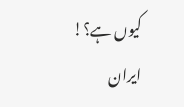کیوں ہے؟!
ایران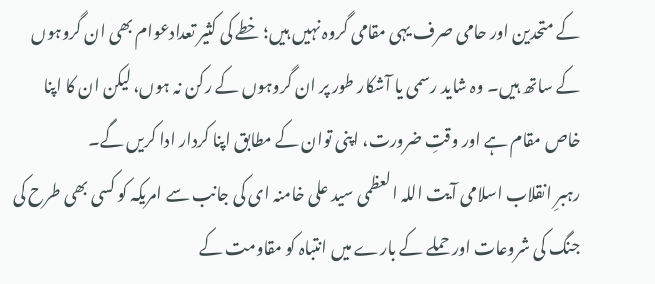کے متحدین اور حامی صرف یہی مقامی گروہ نہیں ہیں؛ خطے کی کثیر تعدادعوام بھی ان گروہوں کے ساتھ ہیں۔ وہ شاید رسمی یا آشکار طور پر ان گروہوں کے رکن نہ ہوں، لیکن ان کا اپنا خاص مقام ہے اور وقتِ ضرورت، اپنی توان کے مطابق اپنا کردار ادا کریں گے۔
رہبرِ انقلاب اسلامی آیت اللہ العظمی سید علی خامنہ ای کی جانب سے امریکہ کو کسی بھی طرح کی جنگ کی شروعات اور حملے کے بارے میں انتباہ کو مقاومت کے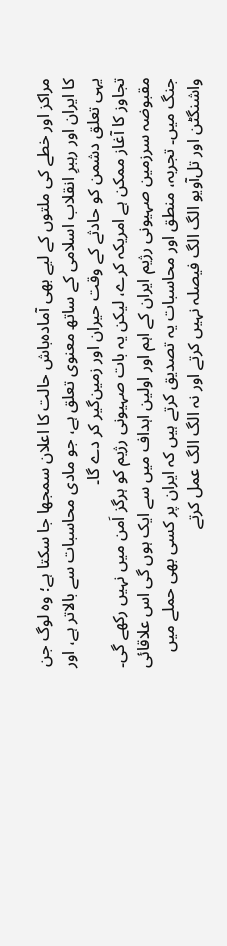مراکز اور خطے کی ملتوں کے لیے بھی آماده‌باش حالت کا اعلان سمجھا جا سکتا ہے؛ وہ لوگ جن کا ایران اور رہبرِ انقلاب اسلامی کے ساتھ معنوی تعلق ہے، جو مادی محاسبات سے بالاتر ہے، اور یہی تعلق دشمن کو حادثے کے وقت حیران اور زمین‌گیر کر دے گا۔
تجاوز کا آغاز ممکن ہے امریکہ کرے، لیکن یہ بات صہیونی رژیم کو ہرگز اَمن میں نہیں رکھے گی۔ مقبوضہ سرزمین صہیونی رژیم ایران کے اہم اور اولین اہداف میں سے ایک ہوں گی اس علاقائی جنگ میں۔ تجربہ، منطق اور محاسبات یہ تصدیق کرتے ہیں کہ ایران پر کسی بھی حملے میں واشنگٹن اور تل‌آویو الگ الگ فیصلہ نہیں کرتے اور نہ الگ الگ عمل کرتے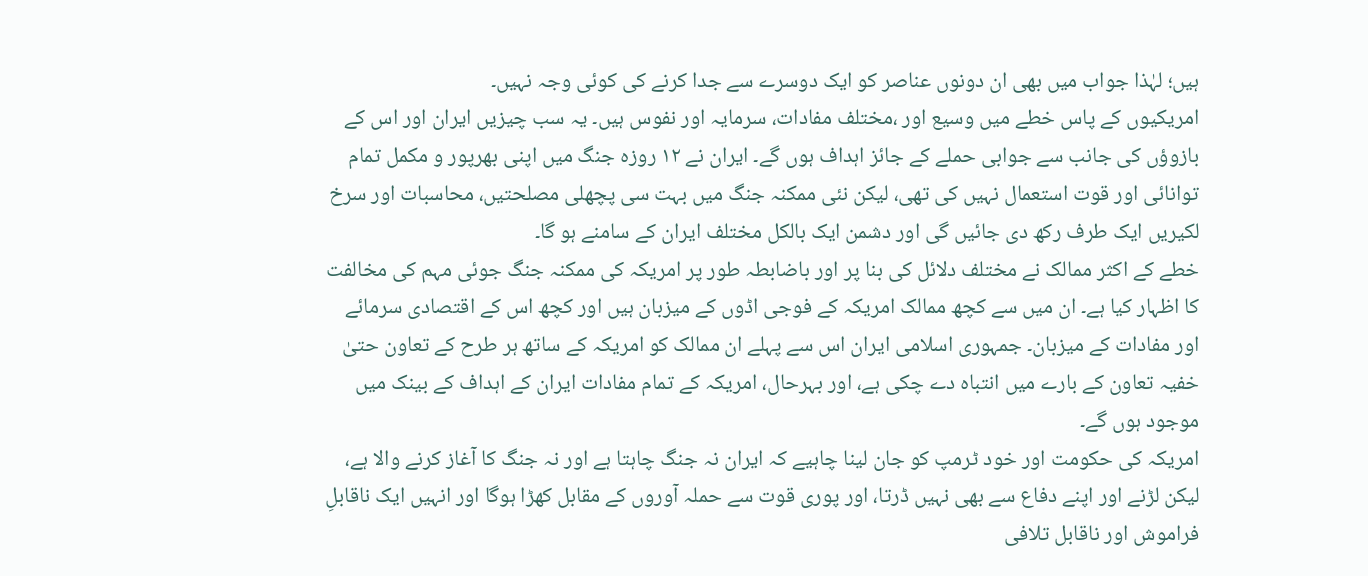ہیں؛ لہٰذا جواب میں بھی ان دونوں عناصر کو ایک دوسرے سے جدا کرنے کی کوئی وجہ نہیں۔
امریکیوں کے پاس خطے میں وسیع اور ،مختلف مفادات، سرمایہ اور نفوس ہیں۔ یہ سب چیزیں ایران اور اس کے بازوؤں کی جانب سے جوابی حملے کے جائز اہداف ہوں گے۔ ایران نے ۱۲ روزہ جنگ میں اپنی بھرپور و مکمل تمام توانائی اور قوت استعمال نہیں کی تھی، لیکن نئی ممکنہ جنگ میں بہت سی پچھلی مصلحتیں، محاسبات اور سرخ لکیریں ایک طرف رکھ دی جائیں گی اور دشمن ایک بالکل مختلف ایران کے سامنے ہو گا۔
خطے کے اکثر ممالک نے مختلف دلائل کی بنا پر اور باضابطہ طور پر امریکہ کی ممکنہ جنگ جوئی مہم کی مخالفت کا اظہار کیا ہے۔ ان میں سے کچھ ممالک امریکہ کے فوجی اڈوں کے میزبان ہیں اور کچھ اس کے اقتصادی سرمائے اور مفادات کے میزبان۔ جمہوری اسلامی ایران اس سے پہلے ان ممالک کو امریکہ کے ساتھ ہر طرح کے تعاون حتیٰ خفیہ تعاون کے بارے میں انتباہ دے چکی ہے، اور بہرحال، امریکہ کے تمام مفادات ایران کے اہداف کے بینک میں موجود ہوں گے۔
امریکہ کی حکومت اور خود ٹرمپ کو جان لینا چاہیے کہ ایران نہ جنگ چاہتا ہے اور نہ جنگ کا آغاز کرنے والا ہے، لیکن لڑنے اور اپنے دفاع سے بھی نہیں ڈرتا، اور پوری قوت سے حملہ آوروں کے مقابل کھڑا ہوگا اور انہیں ایک ناقابلِ فراموش اور ناقابل تلافی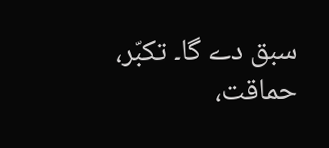سبق دے گا۔ تکبّر، حماقت،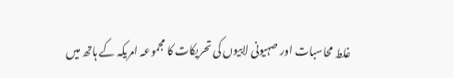غلط محاسبات اور صہیونی لابیوں کی تحریکات کا مجموعہ امریکہ کے ہاتھ میں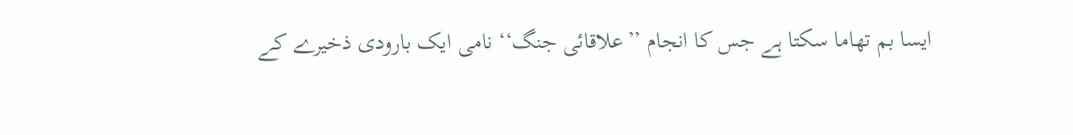ایسا بم تھاما سکتا ہے جس کا انجام ’’علاقائی جنگ‘‘ نامی ایک بارودی ذخیرے کے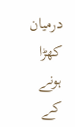درمیان کھڑا ہونے کے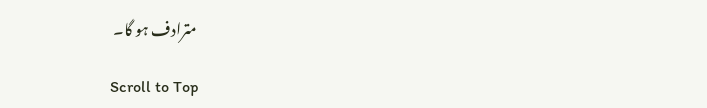مترادف ہو گا۔

Scroll to Top